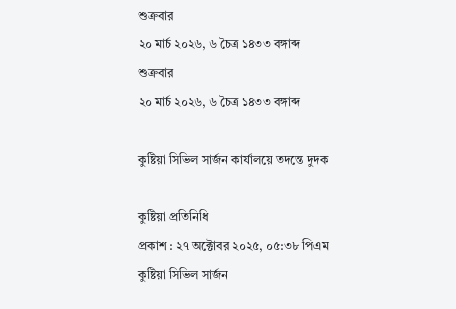শুক্রবার
২০ মার্চ ২০২৬, ৬ চৈত্র ১৪৩৩ বঙ্গাব্দ
শুক্রবার
২০ মার্চ ২০২৬, ৬ চৈত্র ১৪৩৩ বঙ্গাব্দ

কুষ্টিয়া সিভিল সার্জন কার্যালয়ে তদন্তে দুদক

কুষ্টিয়া প্রতিনিধি
প্রকাশ : ২৭ অক্টোবর ২০২৫, ০৫:৩৮ পিএম
কুষ্টিয়া সিভিল সার্জন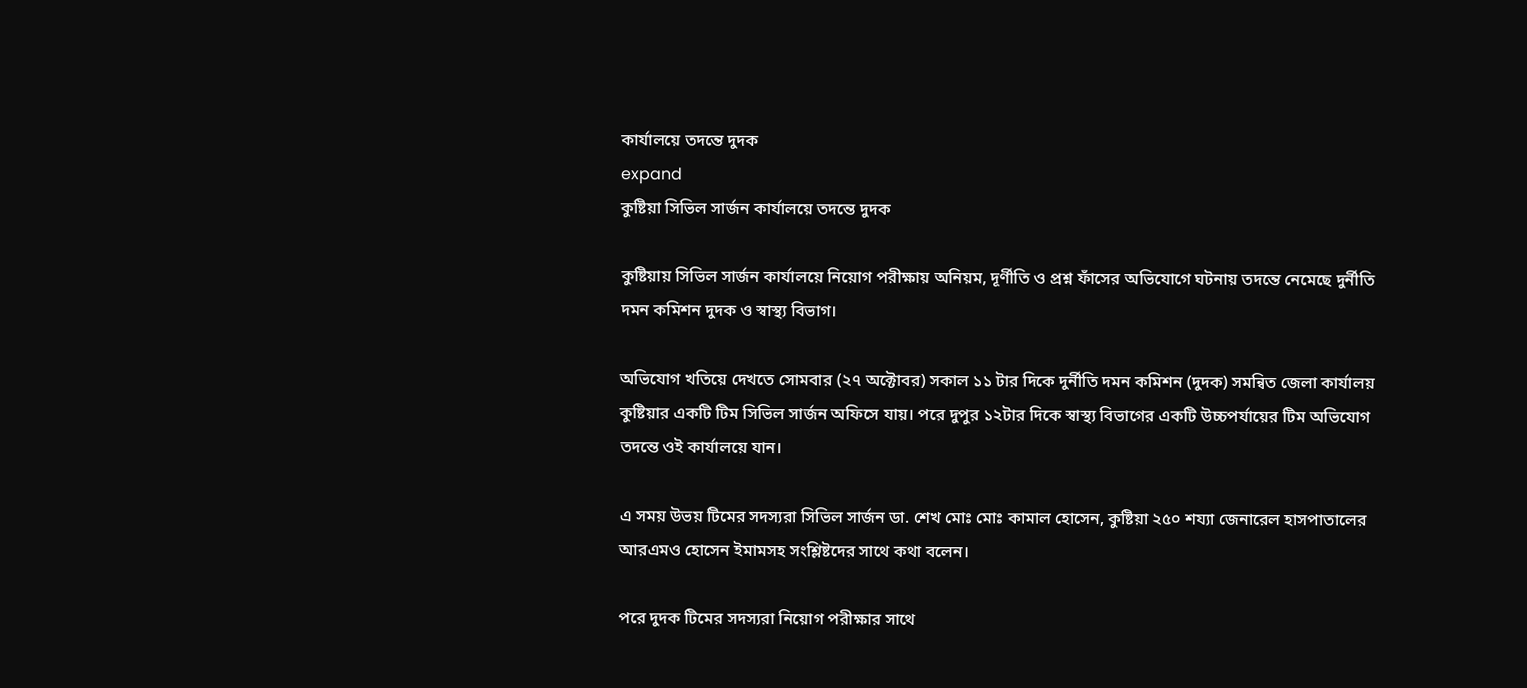কার্যালয়ে তদন্তে দুদক
expand
কুষ্টিয়া সিভিল সার্জন কার্যালয়ে তদন্তে দুদক

কুষ্টিয়ায় সিভিল সার্জন কার্যালয়ে নিয়োগ পরীক্ষায় অনিয়ম, দূর্ণীতি ও প্রশ্ন ফাঁসের অভিযোগে ঘটনায় তদন্তে নেমেছে দুর্নীতি দমন কমিশন দুদক ও স্বাস্থ্য বিভাগ।

অভিযোগ খতিয়ে দেখতে সোমবার (২৭ অক্টোবর) সকাল ১১ টার দিকে দুর্নীতি দমন কমিশন (দুদক) সমন্বিত জেলা কার্যালয় কুষ্টিয়ার একটি টিম সিভিল সার্জন অফিসে যায়। পরে দুপুর ১২টার দিকে স্বাস্থ্য বিভাগের একটি উচ্চপর্যায়ের টিম অভিযোগ তদন্তে ওই কার্যালয়ে যান।

এ সময় উভয় টিমের সদস্যরা সিভিল সার্জন ডা. শেখ মোঃ মোঃ কামাল হোসেন, কুষ্টিয়া ২৫০ শয্যা জেনারেল হাসপাতালের আরএমও হোসেন ইমামসহ সংশ্লিষ্টদের সাথে কথা বলেন।

পরে দুদক টিমের সদস্যরা নিয়োগ পরীক্ষার সাথে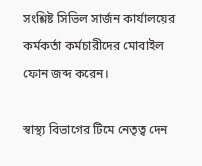সংশ্লিষ্ট সিভিল সার্জন কার্যালয়ের কর্মকর্তা কর্মচারীদের মোবাইল ফোন জব্দ করেন।

স্বাস্থ্য বিভাগের টিমে নেতৃত্ব দেন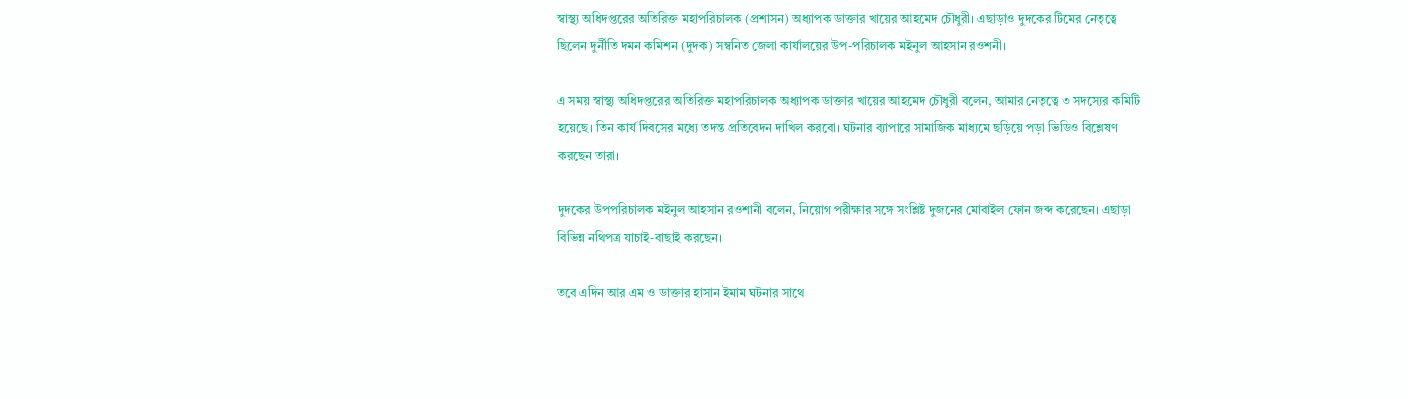স্বাস্থ্য অধিদপ্তরের অতিরিক্ত মহাপরিচালক (প্রশাসন) অধ্যাপক ডাক্তার খায়ের আহমেদ চৌধুরী। এছাড়াও দুদকের টিমের নেতৃত্বে ছিলেন দুর্নীতি দমন কমিশন (দুদক) সম্বনিত জেলা কার্যালয়ের উপ-পরিচালক মইনুল আহসান রওশনী।

এ সময় স্বাস্থ্য অধিদপ্তরের অতিরিক্ত মহাপরিচালক অধ্যাপক ডাক্তার খায়ের আহমেদ চৌধুরী বলেন, আমার নেতৃত্বে ৩ সদস্যের কমিটি হয়েছে। তিন কার্য দিবসের মধ্যে তদন্ত প্রতিবেদন দাখিল করবো। ঘটনার ব্যাপারে সামাজিক মাধ্যমে ছড়িয়ে পড়া ভিডিও বিশ্লেষণ করছেন তারা।

দুদকের উপপরিচালক মইনুল আহসান রওশানী বলেন, নিয়োগ পরীক্ষার সঙ্গে সংশ্লিষ্ট দুজনের মোবাইল ফোন জব্দ করেছেন। এছাড়া বিভিন্ন নথিপত্র যাচাই-বাছাই করছেন।

তবে এদিন আর এম ও ডাক্তার হাসান ইমাম ঘটনার সাথে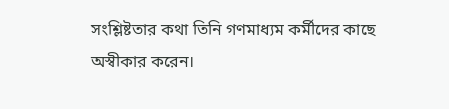সংশ্লিষ্টতার কথা তিনি গণমাধ্যম কর্মীদের কাছে অস্বীকার করেন।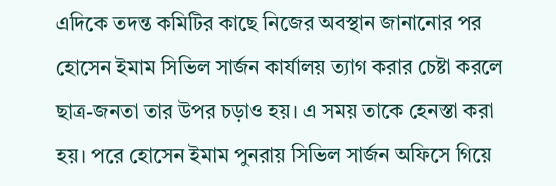এদিকে তদন্ত কমিটির কাছে নিজের অবস্থান জানানোর পর হোসেন ইমাম সিভিল সার্জন কার্যালয় ত্যাগ করার চেষ্টা করলে ছাত্র-জনতা তার উপর চড়াও হয়। এ সময় তাকে হেনস্তা করা হয়। পরে হোসেন ইমাম পুনরায় সিভিল সার্জন অফিসে গিয়ে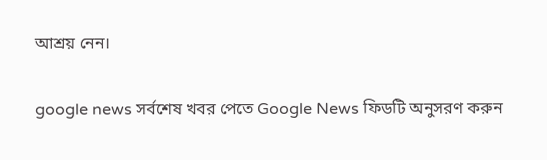আশ্রয় নেন।

google news সর্বশেষ খবর পেতে Google News ফিডটি অনুসরণ করুন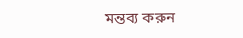মন্তব্য করুন